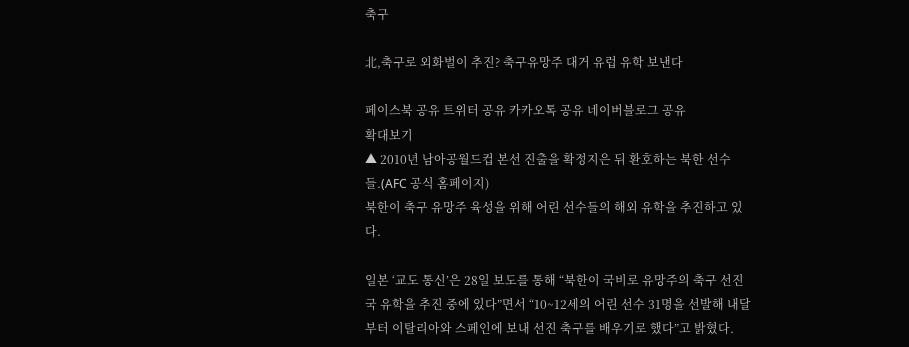축구

北,축구로 외화벌이 추진? 축구유망주 대거 유럽 유학 보낸다

페이스북 공유 트위터 공유 카카오톡 공유 네이버블로그 공유
확대보기
▲ 2010년 남아공월드컵 본선 진출을 확정지은 뒤 환호하는 북한 선수들.(AFC 공식 홈페이지)
북한이 축구 유망주 육성을 위해 어린 선수들의 해외 유학을 추진하고 있다.

일본 ‘교도 통신’은 28일 보도를 통해 “북한이 국비로 유망주의 축구 선진국 유학을 추진 중에 있다”면서 “10~12세의 어린 선수 31명을 선발해 내달부터 이탈리아와 스페인에 보내 선진 축구를 배우기로 했다”고 밝혔다.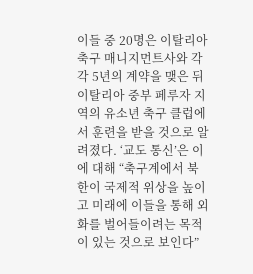이들 중 20명은 이탈리아 축구 매니지먼트사와 각각 5년의 계약을 맺은 뒤 이탈리아 중부 페루자 지역의 유소년 축구 클럽에서 훈련을 받을 것으로 알려졌다. ‘교도 통신’은 이에 대해 “축구계에서 북한이 국제적 위상을 높이고 미래에 이들을 통해 외화를 벌어들이려는 목적이 있는 것으로 보인다”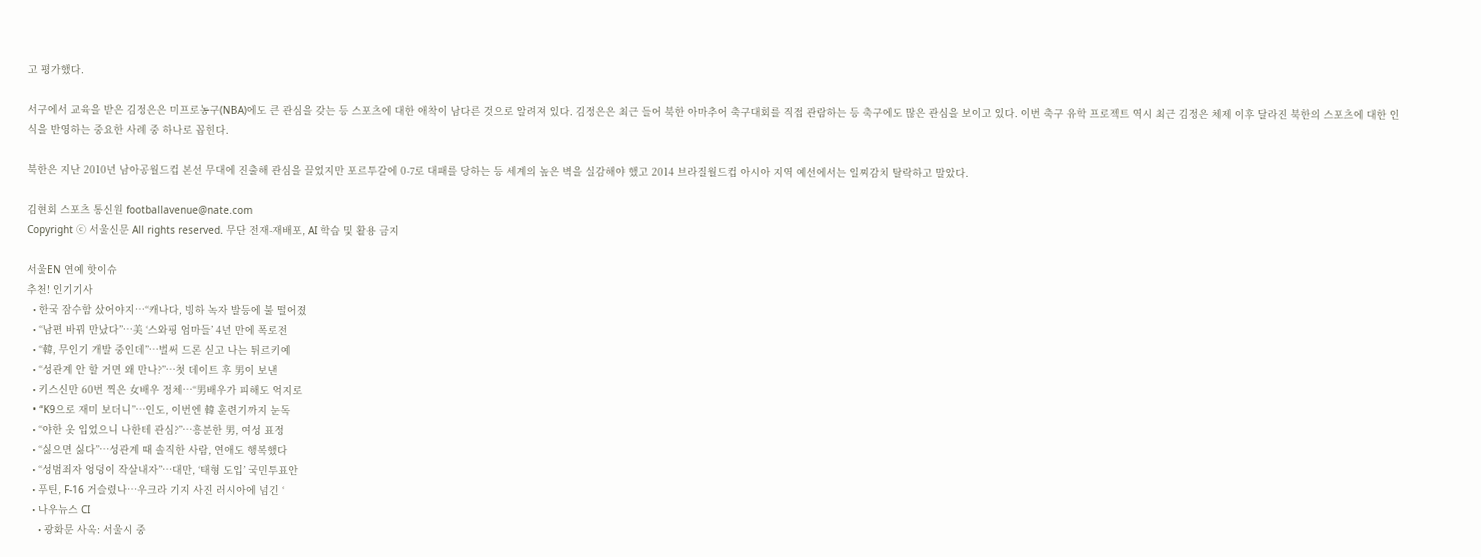고 평가했다.

서구에서 교육을 받은 김정은은 미프로농구(NBA)에도 큰 관심을 갖는 등 스포츠에 대한 애착이 남다른 것으로 알려져 있다. 김정은은 최근 들어 북한 아마추어 축구대회를 직접 관람하는 등 축구에도 많은 관심을 보이고 있다. 이번 축구 유학 프로젝트 역시 최근 김정은 체제 이후 달라진 북한의 스포츠에 대한 인식을 반영하는 중요한 사례 중 하나로 꼽힌다.

북한은 지난 2010년 남아공월드컵 본선 무대에 진출해 관심을 끌었지만 포르투갈에 0-7로 대패를 당하는 등 세계의 높은 벽을 실감해야 했고 2014 브라질월드컵 아시아 지역 예선에서는 일찌감치 탈락하고 말았다.

김현회 스포츠 통신원 footballavenue@nate.com
Copyright ⓒ 서울신문 All rights reserved. 무단 전재-재배포, AI 학습 및 활용 금지

서울EN 연예 핫이슈
추천! 인기기사
  • 한국 잠수함 샀어야지…“캐나다, 빙하 녹자 발등에 불 떨어졌
  • “남편 바꿔 만났다”…美 ‘스와핑 엄마들’ 4년 만에 폭로전
  • “韓, 무인기 개발 중인데”…벌써 드론 싣고 나는 튀르키예
  • “성관계 안 할 거면 왜 만나?”…첫 데이트 후 男이 보낸
  • 키스신만 60번 찍은 女배우 정체…“男배우가 피해도 억지로
  • “K9으로 재미 보더니”…인도, 이번엔 韓 훈련기까지 눈독
  • “야한 옷 입었으니 나한테 관심?”…흥분한 男, 여성 표정
  • “싫으면 싫다”…성관계 때 솔직한 사람, 연애도 행복했다
  • “성범죄자 엉덩이 작살내자”…대만, ‘태형 도입’ 국민투표안
  • 푸틴, F-16 거슬렸나…우크라 기지 사진 러시아에 넘긴 ‘
  • 나우뉴스 CI
    • 광화문 사옥: 서울시 중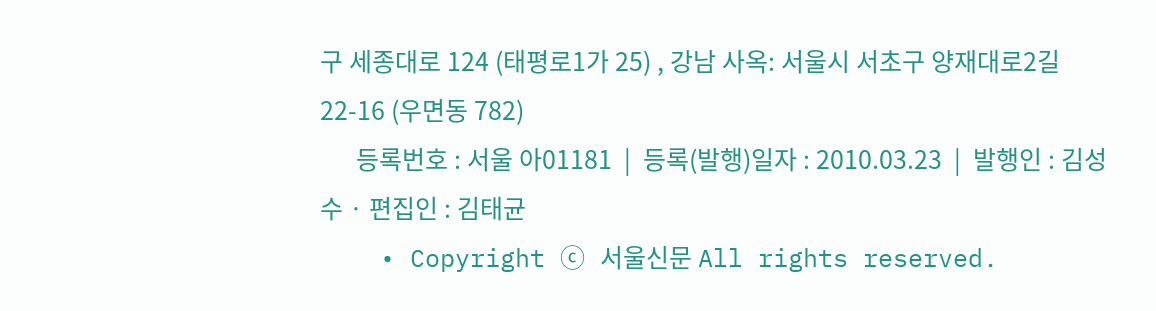구 세종대로 124 (태평로1가 25) , 강남 사옥: 서울시 서초구 양재대로2길 22-16 (우면동 782)
      등록번호 : 서울 아01181  |  등록(발행)일자 : 2010.03.23  |  발행인 : 김성수 · 편집인 : 김태균
    • Copyright ⓒ 서울신문 All rights reserved.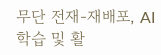무단 전재-재배포, AI 학습 및 활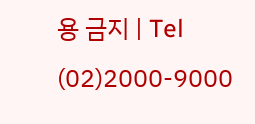용 금지 | Tel (02)2000-9000